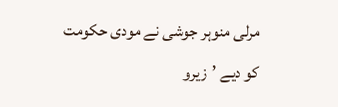مرلی منوہر جوشی نے مودی حکومت کو دیے ’زیرو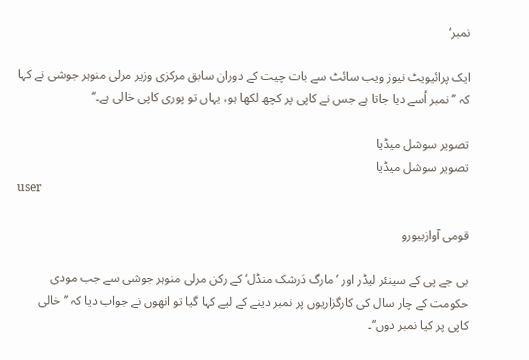نمبر‘

ایک پرائیویٹ نیوز ویب سائٹ سے بات چیت کے دوران سابق مرکزی وزیر مرلی منوہر جوشی نے کہا کہ ’’نمبر اُسے دیا جاتا ہے جس نے کاپی پر کچھ لکھا ہو، یہاں تو پوری کاپی خالی ہے۔‘‘

تصویر سوشل میڈیا
تصویر سوشل میڈیا
user

قومی آوازبیورو

بی جے پی کے سینئر لیڈر اور ’مارگ دَرشک منڈل‘ کے رکن مرلی منوہر جوشی سے جب مودی حکومت کے چار سال کی کارگزاریوں پر نمبر دینے کے لیے کہا گیا تو انھوں نے جواب دیا کہ ’’خالی کاپی پر کیا نمبر دوں‘‘۔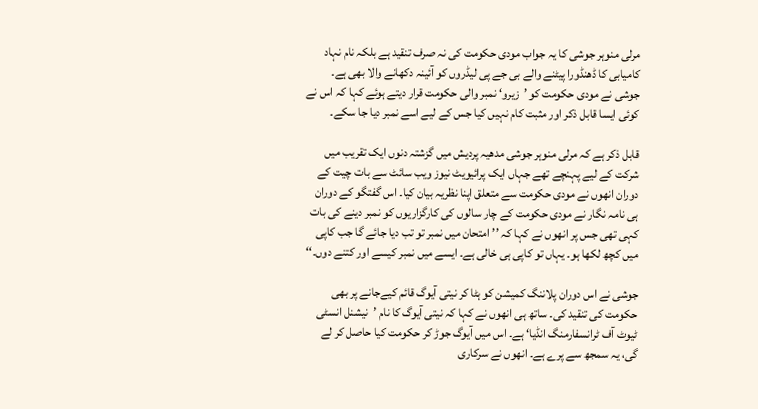مرلی منوہر جوشی کا یہ جواب مودی حکومت کی نہ صرف تنقید ہے بلکہ نام نہاد کامیابی کا ڈھنڈورا پیٹنے والے بی جے پی لیڈروں کو آئینہ دکھانے والا بھی ہے۔ جوشی نے مودی حکومت کو ’زیرو‘ نمبر والی حکومت قرار دیتے ہوئے کہا کہ اس نے کوئی ایسا قابل ذکر اور مثبت کام نہیں کیا جس کے لیے اسے نمبر دیا جا سکے۔

قابل ذکر ہے کہ مرلی منوہر جوشی مدھیہ پردیش میں گزشتہ دنوں ایک تقریب میں شرکت کے لیے پہنچے تھے جہاں ایک پرائیویٹ نیوز ویب سائٹ سے بات چیت کے دوران انھوں نے مودی حکومت سے متعلق اپنا نظریہ بیان کیا۔ اس گفتگو کے دوران ہی نامہ نگار نے مودی حکومت کے چار سالوں کی کارگزاریوں کو نمبر دینے کی بات کہی تھی جس پر انھوں نے کہا کہ ’’ امتحان میں نمبر تو تب دیا جائے گا جب کاپی میں کچھ لکھا ہو۔ یہاں تو کاپی ہی خالی ہے۔ ایسے میں نمبر کیسے اور کتنے دوں۔‘‘

جوشی نے اس دوران پلاننگ کمیشن کو ہٹا کر نیتی آیوگ قائم کیےجانے پر بھی حکومت کی تنقید کی۔ ساتھ ہی انھوں نے کہا کہ نیتی آیوگ کا نام ’نیشنل انسٹی ٹیوٹ آف ٹرانسفارمنگ انڈیا‘ ہے۔ اس میں آیوگ جوڑ کر حکومت کیا حاصل کر لے گی، یہ سمجھ سے پرے ہے۔ انھوں نے سرکاری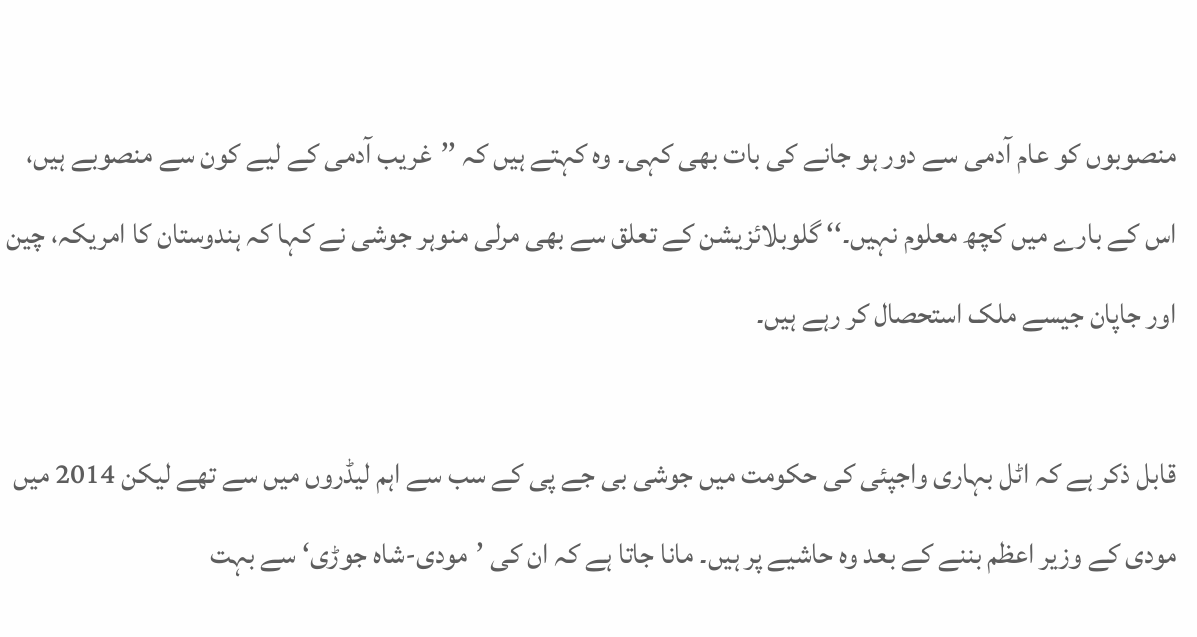منصوبوں کو عام آدمی سے دور ہو جانے کی بات بھی کہی۔ وہ کہتے ہیں کہ ’’غریب آدمی کے لیے کون سے منصوبے ہیں، اس کے بارے میں کچھ معلوم نہیں۔‘‘ گلوبلائزیشن کے تعلق سے بھی مرلی منوہر جوشی نے کہا کہ ہندوستان کا امریکہ، چین اور جاپان جیسے ملک استحصال کر رہے ہیں۔

قابل ذکر ہے کہ اٹل بہاری واجپئی کی حکومت میں جوشی بی جے پی کے سب سے اہم لیڈروں میں سے تھے لیکن 2014 میں مودی کے وزیر اعظم بننے کے بعد وہ حاشیے پر ہیں۔ مانا جاتا ہے کہ ان کی ’مودی-شاہ جوڑی‘ سے بہت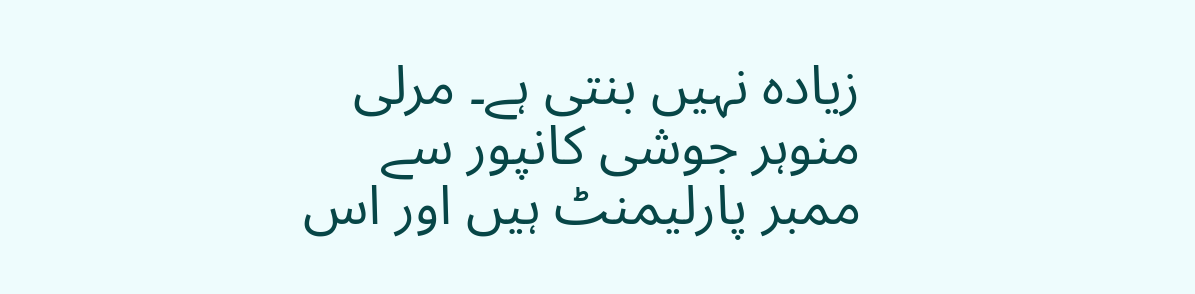زیادہ نہیں بنتی ہے۔ مرلی منوہر جوشی کانپور سے ممبر پارلیمنٹ ہیں اور اس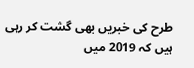طرح کی خبریں بھی گشت کر رہی ہیں کہ 2019 میں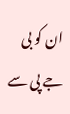ان کو بی جے پی سے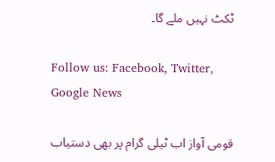ٹکٹ نہیں ملے گا۔

Follow us: Facebook, Twitter, Google News

قومی آواز اب ٹیلی گرام پر بھی دستیاب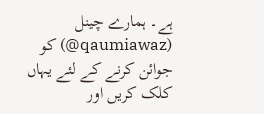ہے۔ ہمارے چینل (qaumiawaz@) کو جوائن کرنے کے لئے یہاں کلک کریں اور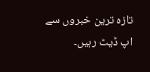تازہ ترین خبروں سے اپ ڈیٹ رہیں۔